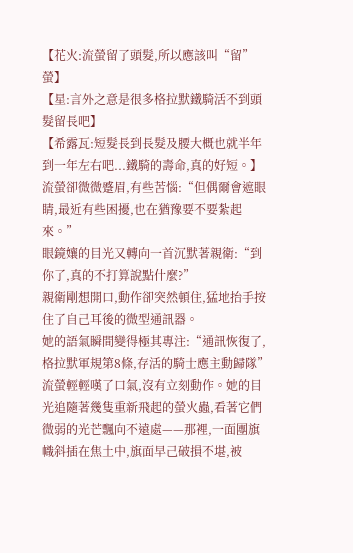【花火:流螢留了頭髮,所以應該叫“留”螢】
【星:言外之意是很多格拉默鐵騎活不到頭髮留長吧】
【希露瓦:短髮長到長髮及腰大概也就半年到一年左右吧...鐵騎的壽命,真的好短。】
流螢卻微微蹙眉,有些苦惱:“但偶爾會遮眼睛,最近有些困擾,也在猶豫要不要紮起來。”
眼鏡孃的目光又轉向一首沉默著親衛:“到你了,真的不打算說點什麼?”
親衛剛想開口,動作卻突然頓住,猛地抬手按住了自己耳後的微型通訊器。
她的語氣瞬間變得極其專注:“通訊恢復了,格拉默軍規第8條,存活的騎士應主動歸隊”
流螢輕輕嘆了口氣,沒有立刻動作。她的目光追隨著幾隻重新飛起的螢火蟲,看著它們微弱的光芒飄向不遠處——那裡,一面團旗幟斜插在焦土中,旗面早己破損不堪,被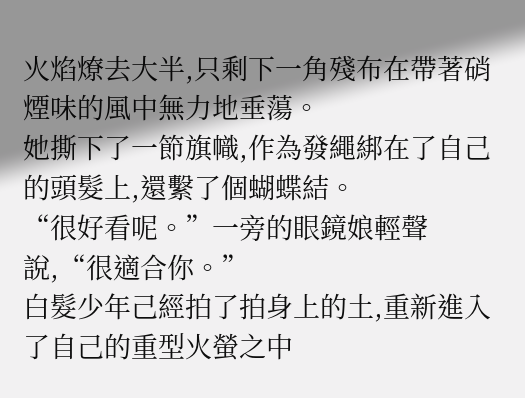火焰燎去大半,只剩下一角殘布在帶著硝煙味的風中無力地垂蕩。
她撕下了一節旗幟,作為發繩綁在了自己的頭髮上,還繫了個蝴蝶結。
“很好看呢。”一旁的眼鏡娘輕聲說,“很適合你。”
白髮少年己經拍了拍身上的土,重新進入了自己的重型火螢之中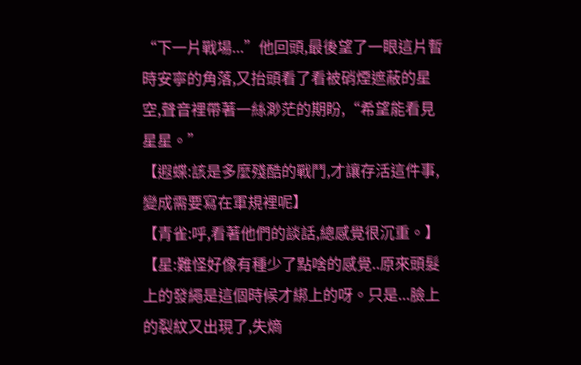“下一片戰場...”他回頭,最後望了一眼這片暫時安寧的角落,又抬頭看了看被硝煙遮蔽的星空,聲音裡帶著一絲渺茫的期盼,“希望能看見星星。”
【遐蝶:該是多麼殘酷的戰鬥,才讓存活這件事,變成需要寫在軍規裡呢】
【青雀:呼,看著他們的談話,總感覺很沉重。】
【星:難怪好像有種少了點啥的感覺..原來頭髮上的發繩是這個時候才綁上的呀。只是...臉上的裂紋又出現了,失熵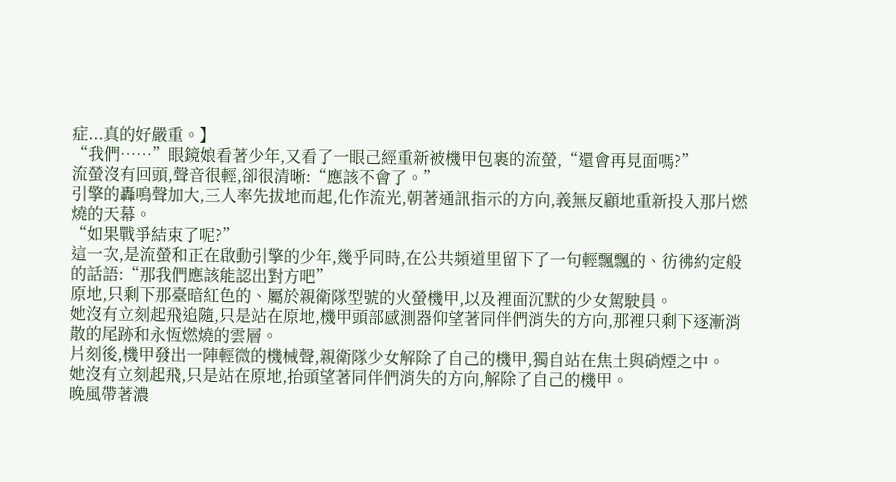症...真的好嚴重。】
“我們……”眼鏡娘看著少年,又看了一眼己經重新被機甲包裹的流螢,“還會再見面嗎?”
流螢沒有回頭,聲音很輕,卻很清晰:“應該不會了。”
引擎的轟鳴聲加大,三人率先拔地而起,化作流光,朝著通訊指示的方向,義無反顧地重新投入那片燃燒的天幕。
“如果戰爭結束了呢?”
這一次,是流螢和正在啟動引擎的少年,幾乎同時,在公共頻道里留下了一句輕飄飄的、彷彿約定般的話語:“那我們應該能認出對方吧”
原地,只剩下那臺暗紅色的、屬於親衛隊型號的火螢機甲,以及裡面沉默的少女駕駛員。
她沒有立刻起飛追隨,只是站在原地,機甲頭部感測器仰望著同伴們消失的方向,那裡只剩下逐漸消散的尾跡和永恆燃燒的雲層。
片刻後,機甲發出一陣輕微的機械聲,親衛隊少女解除了自己的機甲,獨自站在焦土與硝煙之中。
她沒有立刻起飛,只是站在原地,抬頭望著同伴們消失的方向,解除了自己的機甲。
晚風帶著濃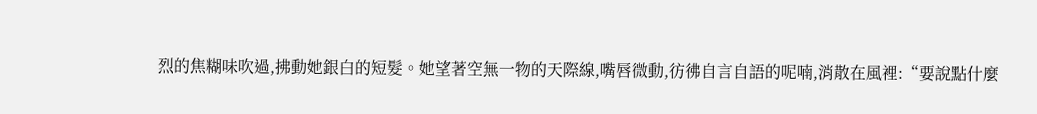烈的焦糊味吹過,拂動她銀白的短髮。她望著空無一物的天際線,嘴唇微動,彷彿自言自語的呢喃,消散在風裡:“要說點什麼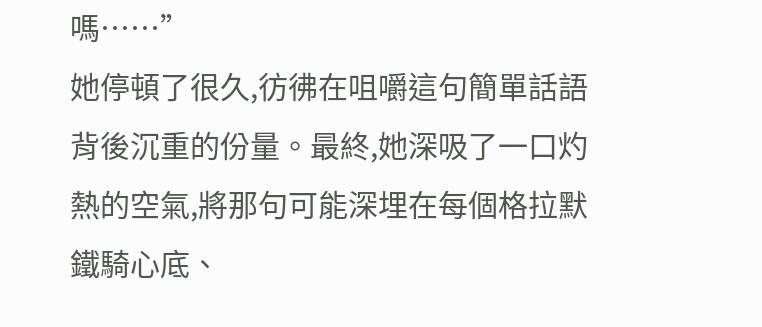嗎……”
她停頓了很久,彷彿在咀嚼這句簡單話語背後沉重的份量。最終,她深吸了一口灼熱的空氣,將那句可能深埋在每個格拉默鐵騎心底、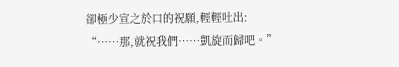卻極少宣之於口的祝願,輕輕吐出:
“……那,就祝我們……凱旋而歸吧。”